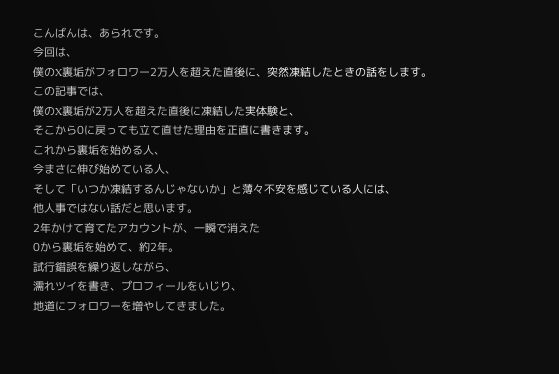こんばんは、あられです。
今回は、
僕のX裏垢がフォロワー2万人を超えた直後に、突然凍結したときの話をします。
この記事では、
僕のX裏垢が2万人を超えた直後に凍結した実体験と、
そこから0に戻っても立て直せた理由を正直に書きます。
これから裏垢を始める人、
今まさに伸び始めている人、
そして「いつか凍結するんじゃないか」と薄々不安を感じている人には、
他人事ではない話だと思います。
2年かけて育てたアカウントが、一瞬で消えた
0から裏垢を始めて、約2年。
試行錯誤を繰り返しながら、
濡れツイを書き、プロフィールをいじり、
地道にフォロワーを増やしてきました。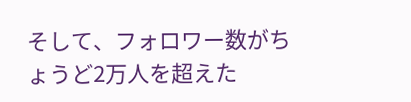そして、フォロワー数がちょうど2万人を超えた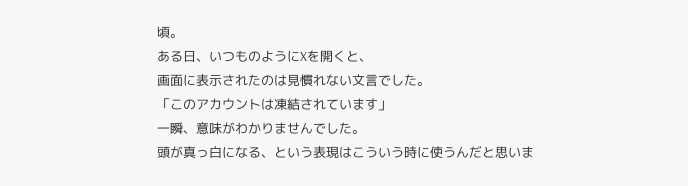頃。
ある日、いつものようにXを開くと、
画面に表示されたのは見慣れない文言でした。
「このアカウントは凍結されています」
一瞬、意味がわかりませんでした。
頭が真っ白になる、という表現はこういう時に使うんだと思いま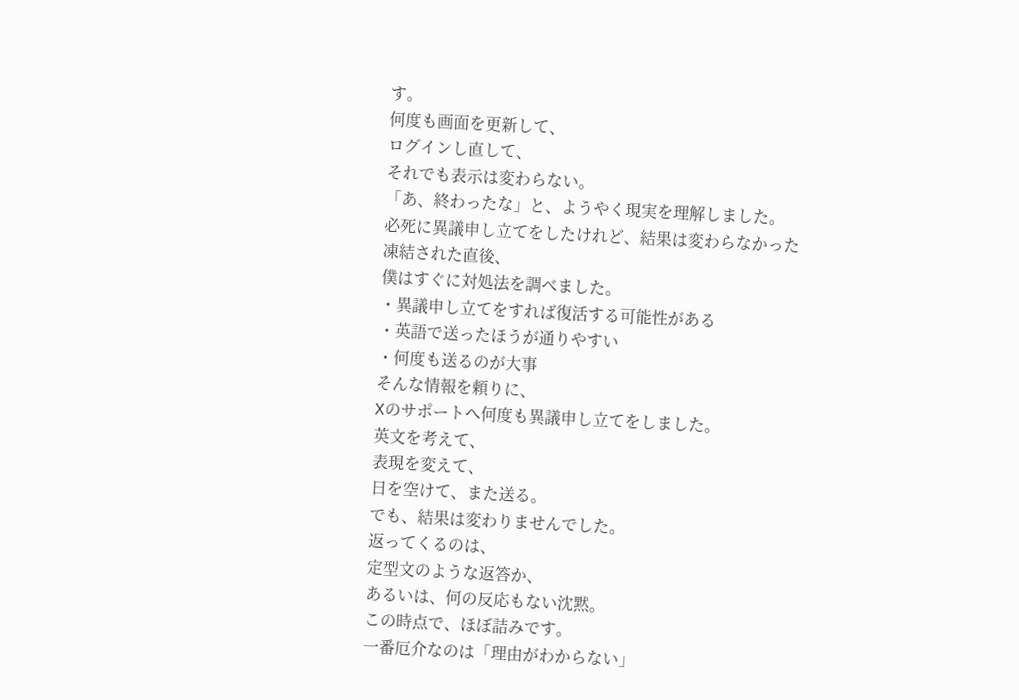す。
何度も画面を更新して、
ログインし直して、
それでも表示は変わらない。
「あ、終わったな」と、ようやく現実を理解しました。
必死に異議申し立てをしたけれど、結果は変わらなかった
凍結された直後、
僕はすぐに対処法を調べました。
・異議申し立てをすれば復活する可能性がある
・英語で送ったほうが通りやすい
・何度も送るのが大事
そんな情報を頼りに、
Xのサポートへ何度も異議申し立てをしました。
英文を考えて、
表現を変えて、
日を空けて、また送る。
でも、結果は変わりませんでした。
返ってくるのは、
定型文のような返答か、
あるいは、何の反応もない沈黙。
この時点で、ほぼ詰みです。
一番厄介なのは「理由がわからない」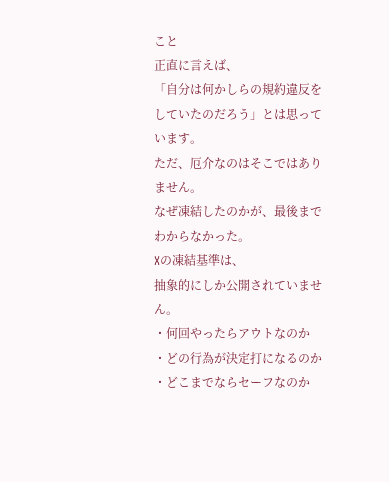こと
正直に言えば、
「自分は何かしらの規約違反をしていたのだろう」とは思っています。
ただ、厄介なのはそこではありません。
なぜ凍結したのかが、最後までわからなかった。
Xの凍結基準は、
抽象的にしか公開されていません。
・何回やったらアウトなのか
・どの行為が決定打になるのか
・どこまでならセーフなのか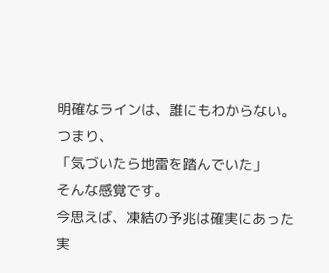明確なラインは、誰にもわからない。
つまり、
「気づいたら地雷を踏んでいた」
そんな感覚です。
今思えば、凍結の予兆は確実にあった
実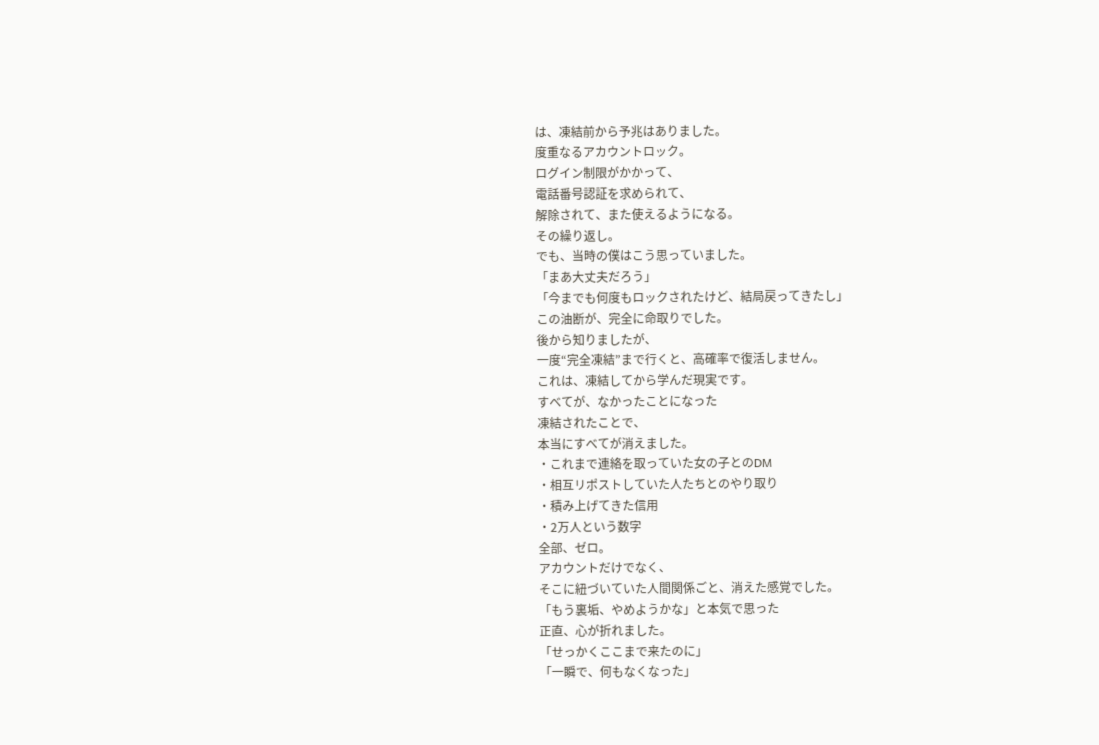は、凍結前から予兆はありました。
度重なるアカウントロック。
ログイン制限がかかって、
電話番号認証を求められて、
解除されて、また使えるようになる。
その繰り返し。
でも、当時の僕はこう思っていました。
「まあ大丈夫だろう」
「今までも何度もロックされたけど、結局戻ってきたし」
この油断が、完全に命取りでした。
後から知りましたが、
一度“完全凍結”まで行くと、高確率で復活しません。
これは、凍結してから学んだ現実です。
すべてが、なかったことになった
凍結されたことで、
本当にすべてが消えました。
・これまで連絡を取っていた女の子とのDM
・相互リポストしていた人たちとのやり取り
・積み上げてきた信用
・2万人という数字
全部、ゼロ。
アカウントだけでなく、
そこに紐づいていた人間関係ごと、消えた感覚でした。
「もう裏垢、やめようかな」と本気で思った
正直、心が折れました。
「せっかくここまで来たのに」
「一瞬で、何もなくなった」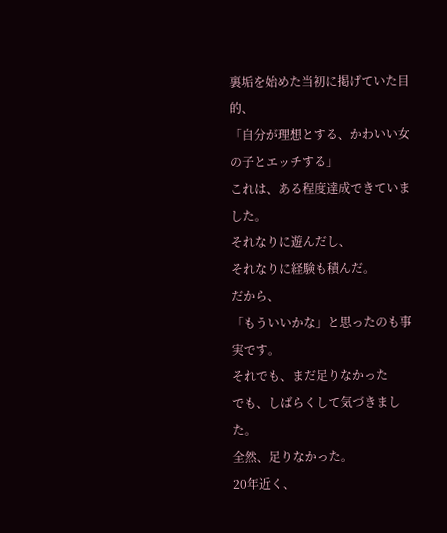裏垢を始めた当初に掲げていた目的、
「自分が理想とする、かわいい女の子とエッチする」
これは、ある程度達成できていました。
それなりに遊んだし、
それなりに経験も積んだ。
だから、
「もういいかな」と思ったのも事実です。
それでも、まだ足りなかった
でも、しばらくして気づきました。
全然、足りなかった。
20年近く、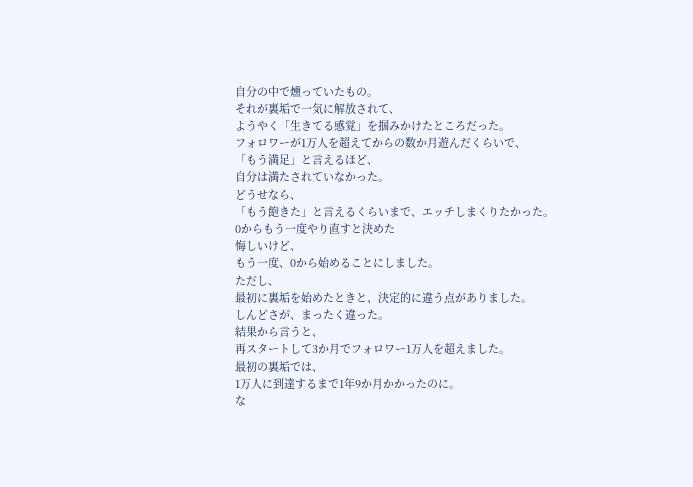自分の中で燻っていたもの。
それが裏垢で一気に解放されて、
ようやく「生きてる感覚」を掴みかけたところだった。
フォロワーが1万人を超えてからの数か月遊んだくらいで、
「もう満足」と言えるほど、
自分は満たされていなかった。
どうせなら、
「もう飽きた」と言えるくらいまで、エッチしまくりたかった。
0からもう一度やり直すと決めた
悔しいけど、
もう一度、0から始めることにしました。
ただし、
最初に裏垢を始めたときと、決定的に違う点がありました。
しんどさが、まったく違った。
結果から言うと、
再スタートして3か月でフォロワー1万人を超えました。
最初の裏垢では、
1万人に到達するまで1年9か月かかったのに。
な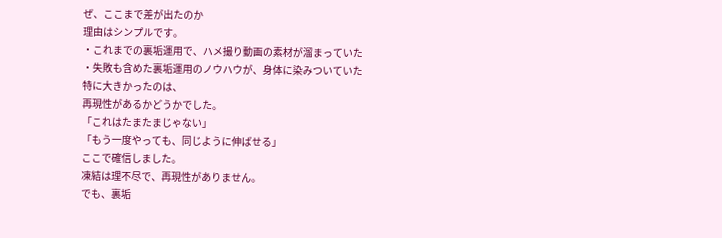ぜ、ここまで差が出たのか
理由はシンプルです。
・これまでの裏垢運用で、ハメ撮り動画の素材が溜まっていた
・失敗も含めた裏垢運用のノウハウが、身体に染みついていた
特に大きかったのは、
再現性があるかどうかでした。
「これはたまたまじゃない」
「もう一度やっても、同じように伸ばせる」
ここで確信しました。
凍結は理不尽で、再現性がありません。
でも、裏垢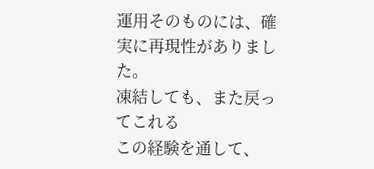運用そのものには、確実に再現性がありました。
凍結しても、また戻ってこれる
この経験を通して、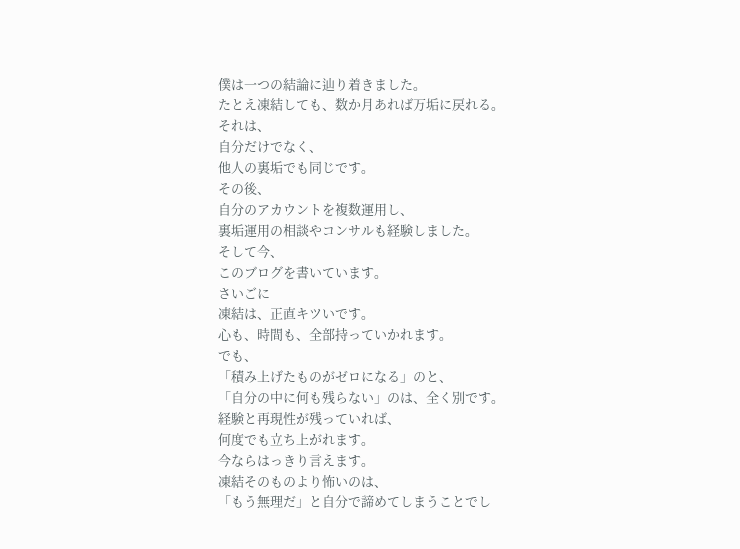僕は一つの結論に辿り着きました。
たとえ凍結しても、数か月あれば万垢に戻れる。
それは、
自分だけでなく、
他人の裏垢でも同じです。
その後、
自分のアカウントを複数運用し、
裏垢運用の相談やコンサルも経験しました。
そして今、
このブログを書いています。
さいごに
凍結は、正直キツいです。
心も、時間も、全部持っていかれます。
でも、
「積み上げたものがゼロになる」のと、
「自分の中に何も残らない」のは、全く別です。
経験と再現性が残っていれば、
何度でも立ち上がれます。
今ならはっきり言えます。
凍結そのものより怖いのは、
「もう無理だ」と自分で諦めてしまうことでし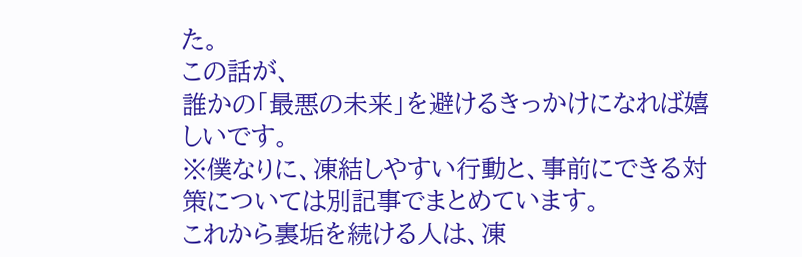た。
この話が、
誰かの「最悪の未来」を避けるきっかけになれば嬉しいです。
※僕なりに、凍結しやすい行動と、事前にできる対策については別記事でまとめています。
これから裏垢を続ける人は、凍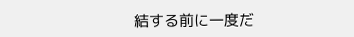結する前に一度だ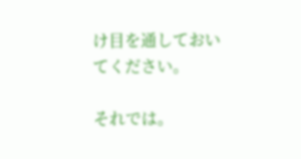け目を通しておいてください。

それでは。